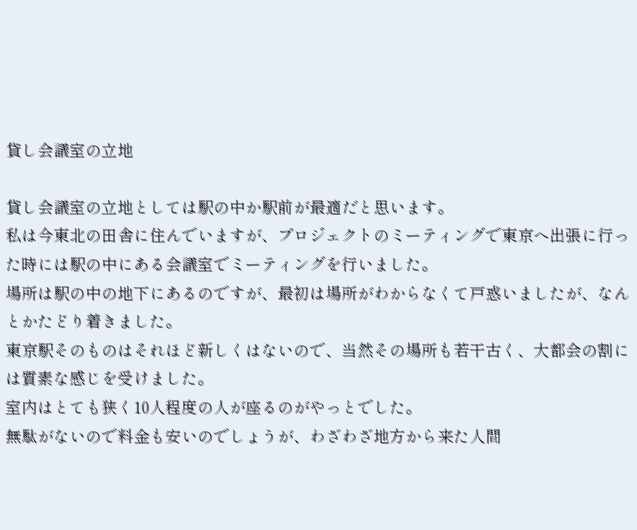貸し会議室の立地

貸し会議室の立地としては駅の中か駅前が最適だと思います。
私は今東北の田舎に住んでいますが、プロジェクトのミーティングで東京へ出張に行った時には駅の中にある会議室でミーティングを行いました。
場所は駅の中の地下にあるのですが、最初は場所がわからなくて戸惑いましたが、なんとかたどり着きました。
東京駅そのものはそれほど新しくはないので、当然その場所も若干古く、大都会の割には質素な感じを受けました。
室内はとても狭く10人程度の人が座るのがやっとでした。
無駄がないので料金も安いのでしょうが、わざわざ地方から来た人間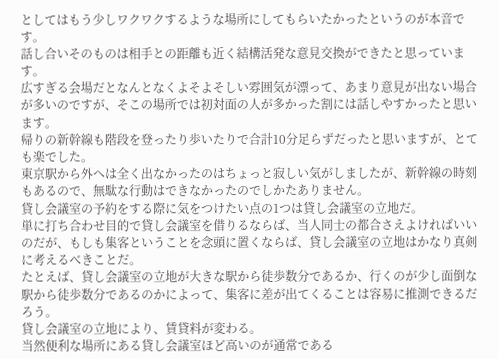としてはもう少しワクワクするような場所にしてもらいたかったというのが本音です。
話し合いそのものは相手との距離も近く結構活発な意見交換ができたと思っています。
広すぎる会場だとなんとなくよそよそしい雰囲気が漂って、あまり意見が出ない場合が多いのですが、そこの場所では初対面の人が多かった割には話しやすかったと思います。
帰りの新幹線も階段を登ったり歩いたりで合計10分足らずだったと思いますが、とても楽でした。
東京駅から外へは全く出なかったのはちょっと寂しい気がしましたが、新幹線の時刻もあるので、無駄な行動はできなかったのでしかたありません。
貸し会議室の予約をする際に気をつけたい点の1つは貸し会議室の立地だ。
単に打ち合わせ目的で貸し会議室を借りるならば、当人同士の都合さえよければいいのだが、もしも集客ということを念頭に置くならば、貸し会議室の立地はかなり真剣に考えるべきことだ。
たとえば、貸し会議室の立地が大きな駅から徒歩数分であるか、行くのが少し面倒な駅から徒歩数分であるのかによって、集客に差が出てくることは容易に推測できるだろう。
貸し会議室の立地により、賃貸料が変わる。
当然便利な場所にある貸し会議室ほど高いのが通常である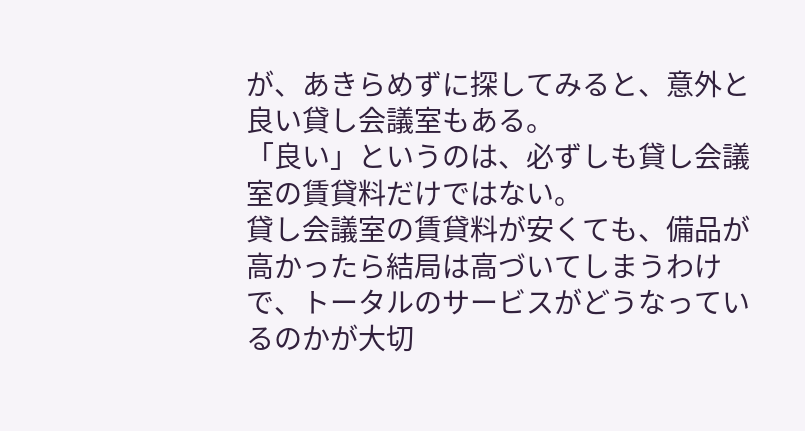が、あきらめずに探してみると、意外と良い貸し会議室もある。
「良い」というのは、必ずしも貸し会議室の賃貸料だけではない。
貸し会議室の賃貸料が安くても、備品が高かったら結局は高づいてしまうわけで、トータルのサービスがどうなっているのかが大切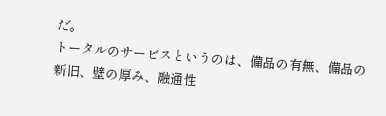だ。
トータルのサービスというのは、備品の有無、備品の新旧、壁の厚み、融通性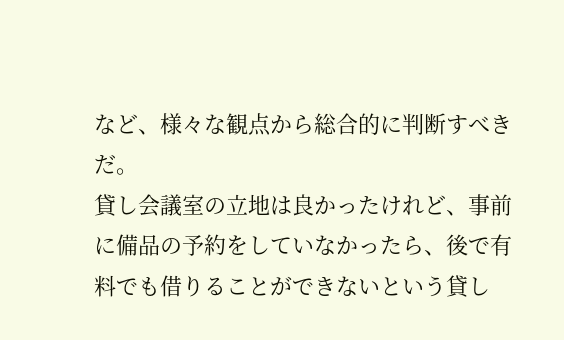など、様々な観点から総合的に判断すべきだ。
貸し会議室の立地は良かったけれど、事前に備品の予約をしていなかったら、後で有料でも借りることができないという貸し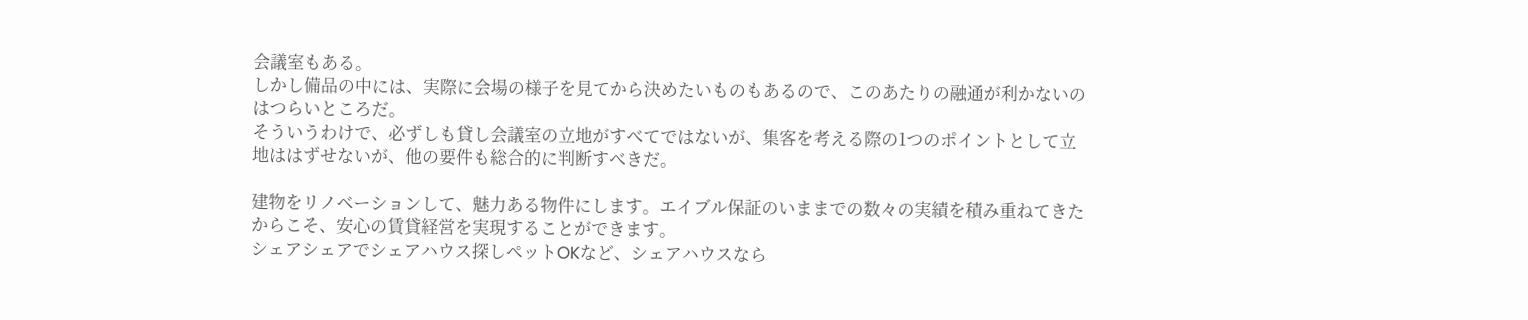会議室もある。
しかし備品の中には、実際に会場の様子を見てから決めたいものもあるので、このあたりの融通が利かないのはつらいところだ。
そういうわけで、必ずしも貸し会議室の立地がすべてではないが、集客を考える際の1つのポイントとして立地ははずせないが、他の要件も総合的に判断すべきだ。

建物をリノベーションして、魅力ある物件にします。エイブル保証のいままでの数々の実績を積み重ねてきたからこそ、安心の賃貸経営を実現することができます。
シェアシェアでシェアハウス探しペットOKなど、シェアハウスなら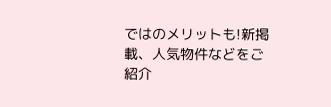ではのメリットも!新掲載、人気物件などをご紹介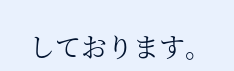しております。